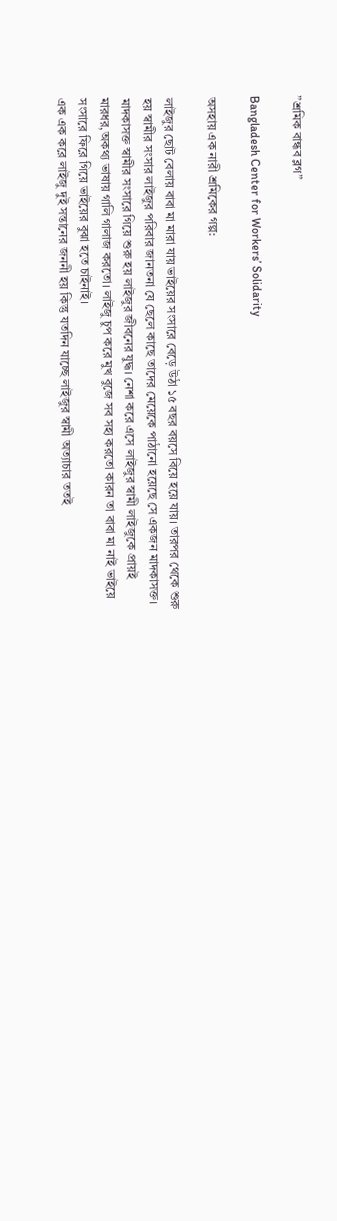”শ্রমিক বান্ধব ব্লগ”

Bangladesh Center for Workers’ Solidarity

অসহায় এক নারী শ্রমিকের গল্প:

লাইজুর ছোট বেলায় বাবা মা মারা যায় ভাইয়ের সংসারে বেড়ে উঠা ১৫ বছর বয়সে বিয়ে হয়ে যায়। তারপর থেকে শুরু হয় স্বামীর সংসার লাইজুর পরিবার জানতনা যে ছেলে কাছে তাদের মেয়েকে পাঠানো হয়েছে সে একজন মাদকাসক্ত।
মাদকাসক্ত স্বামীর সংসারে গিয়ে শুরু হয় লাইজুর জীবনের যুদ্ধ। নেশা করে এসে লাইজুর স্বামী লাইজুকে প্রায়ই মারধর,অকথ্য ভাষায় গালি গালাজ করতো। লাইজু চুপ করে মুখ বুজে সব সহ্য করতো কারন তা বাবা মা নাই ভাইয়ে সংসারে ফিরে গিয়ে ভাইয়ের বুঝা হতে চাইনাই।
এক এক করে লাইজু দুই সন্তানের জননী হয় কিন্তু যতদিন যাচ্ছে লাইজুর স্বামী অত্যাচার ততই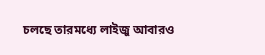চলছে তারমধ্যে লাইজু আবারও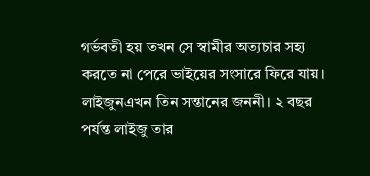গর্ভবতী হয় তখন সে স্বামীর অত্যচার সহ্য করতে না পেরে ভাইয়ের সংসারে ফিরে যায়। লাইজুনএখন তিন সন্তানের জননী। ২ বছর পর্যন্ত লাইজু তার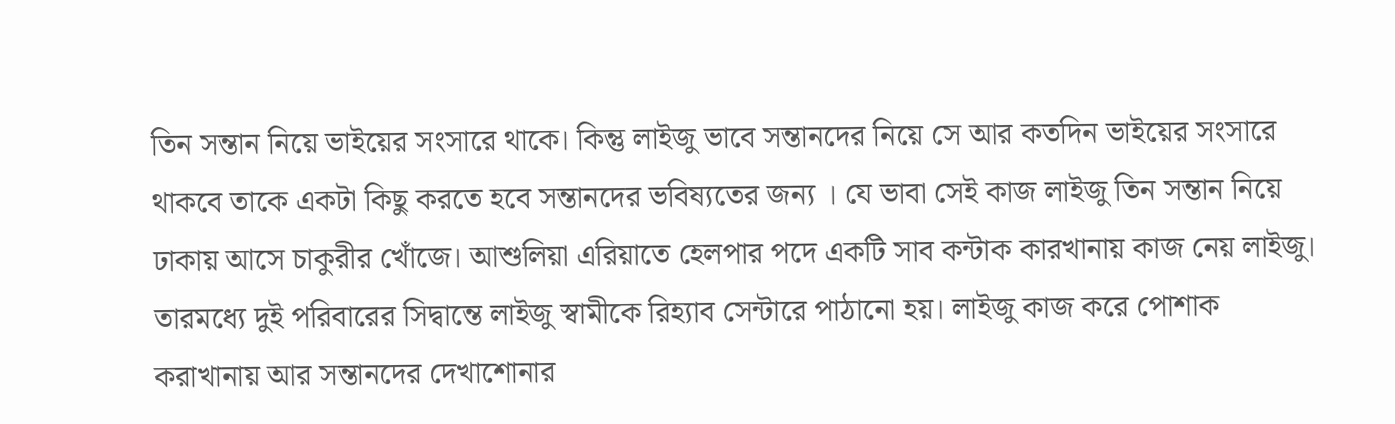তিন সন্তান নিয়ে ভাইয়ের সংসারে থাকে। কিন্তু লাইজু ভাবে সন্তানদের নিয়ে সে আর কতদিন ভাইয়ের সংসারে থাকবে তাকে একটা কিছু করতে হবে সন্তানদের ভবিষ্যতের জন্য । যে ভাবা সেই কাজ লাইজু তিন সন্তান নিয়ে ঢাকায় আসে চাকুরীর খোঁজে। আশুলিয়া এরিয়াতে হেলপার পদে একটি সাব কন্টাক কারখানায় কাজ নেয় লাইজু। তারমধ্যে দুই পরিবারের সিদ্বান্তে লাইজু স্বামীকে রিহ্যাব সেন্টারে পাঠানো হয়। লাইজু কাজ করে পোশাক করাখানায় আর সন্তানদের দেখাশোনার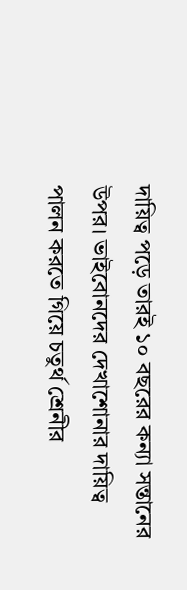দায়িত্ব পড়ে তারই ১০ বছরের কন্যা সন্তানের উপর। ভাইবোনদের দেখাশোনার দায়িত্ব পালন করতে গিয়ে চতুর্থ শ্রেনীর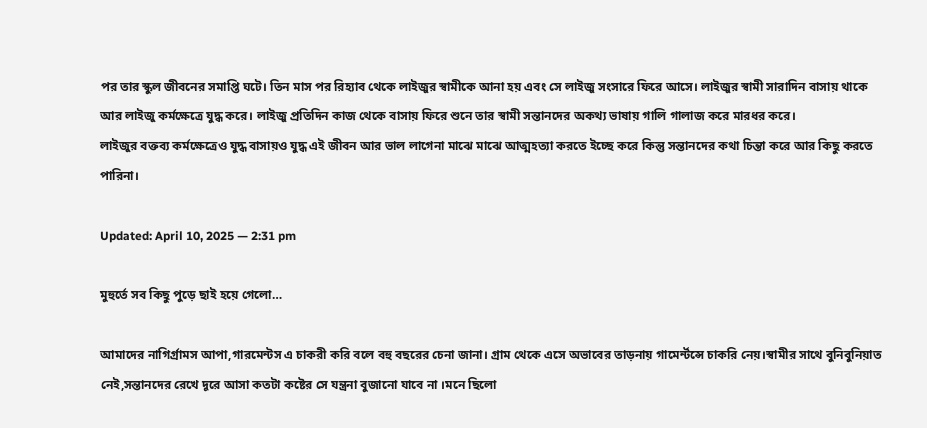পর তার স্কুল জীবনের সমাপ্তি ঘটে। তিন মাস পর রিহ্যাব থেকে লাইজুর স্বামীকে আনা হয় এবং সে লাইজু সংসারে ফিরে আসে। লাইজুর স্বামী সারাদিন বাসায় থাকে আর লাইজু কর্মক্ষেত্রে যুদ্ধ করে। লাইজু প্রতিদিন কাজ থেকে বাসায় ফিরে শুনে তার স্বামী সন্তানদের অকথ্য ভাষায় গালি গালাজ করে মারধর করে।
লাইজুর বক্তব্য কর্মক্ষেত্রেও যুদ্ধ বাসায়ও যুদ্ধ এই জীবন আর ভাল লাগেনা মাঝে মাঝে আত্মহত্যা করতে ইচ্ছে করে কিন্তু সন্তানদের কথা চিন্তা করে আর কিছু করতে পারিনা।

Updated: April 10, 2025 — 2:31 pm

মুহুর্তে সব ‍কিছু পুড়ে ছাই হয়ে গেলো…

আমাদের নাগির্গ্রামস আপা,গারমেন্টস এ চাকরী করি বলে বহু বছরের চেনা জানা। গ্রাম থেকে এসে অভাবের তাড়নায় গামের্ন্টন্সে চাকরি নেয়।স্বামীর সাথে বুনিবুনিয়াত নেই,সন্তানদের রেখে দূরে আসা কতটা কষ্টের সে যন্ত্রনা বুজানো যাবে না ।মনে ছিলো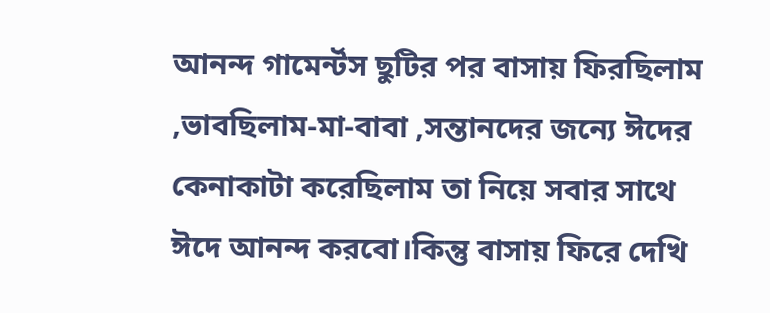আনন্দ গামের্ন্টস ছুটির পর বাসায় ফিরছিলাম ,ভাবছিলাম-মা-বাবা ,সন্তানদের জন্যে ঈদের কেনাকাটা করেছিলাম তা নিয়ে সবার সাথে ঈদে আনন্দ করবো।কিন্তু বাসায় ফিরে দেখি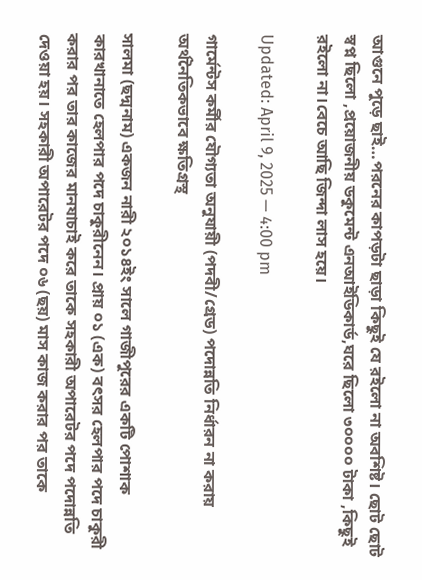আগুনে পুড়ে ছাই…পরনের কাপড়টা ছাড়া কিছুই যে রইলো না অবশিষ্ট। ছোট ছোট স্বপ্ন ছিলো ,প্রয়োজনীয় ডকুমেন্ট এনআইডিকার্ড,ঘরে ছিলো ৩০০০০ টাকা ,কিছুই রইলো না।বেচে আছি জিন্দা লাস হয়ে।

Updated: April 9, 2025 — 4:00 pm

গার্মেন্টস কর্মীর যৌগ্যতা অনুযায়ী (পদবী/গ্রেড) পদোন্নতি নির্ধারন না করায় অর্থনৈতিকভাবে ক্ষতিগ্রস্থ

সালমা (ছদ্মনাম) একজন নারী ২০১৪ইং সালে গাজীপুরের একটি পোশাক কারখানাতে হেলপার পদে চাকুরীনেন। প্রায় ০১ (এক) বৎসর হেলপার পদে চাকুরী করার পর তার কাজের মানযাচাই করে তাকে সহকারী অপারেটর পদে পদোন্নতি দেওয়া হয়। সহকারী অপারেটর পদে ০৬ (ছয়) মাস কাজ করার পর তাকে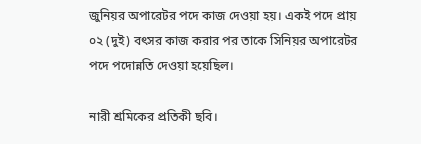জুনিয়র অপারেটর পদে কাজ দেওয়া হয়। একই পদে প্রায় ০২ (দুই) বৎসর কাজ করার পর তাকে সিনিয়র অপারেটর পদে পদোন্নতি দেওয়া হয়েছিল।

নারী শ্রমিকের প্রতিকী ছবি।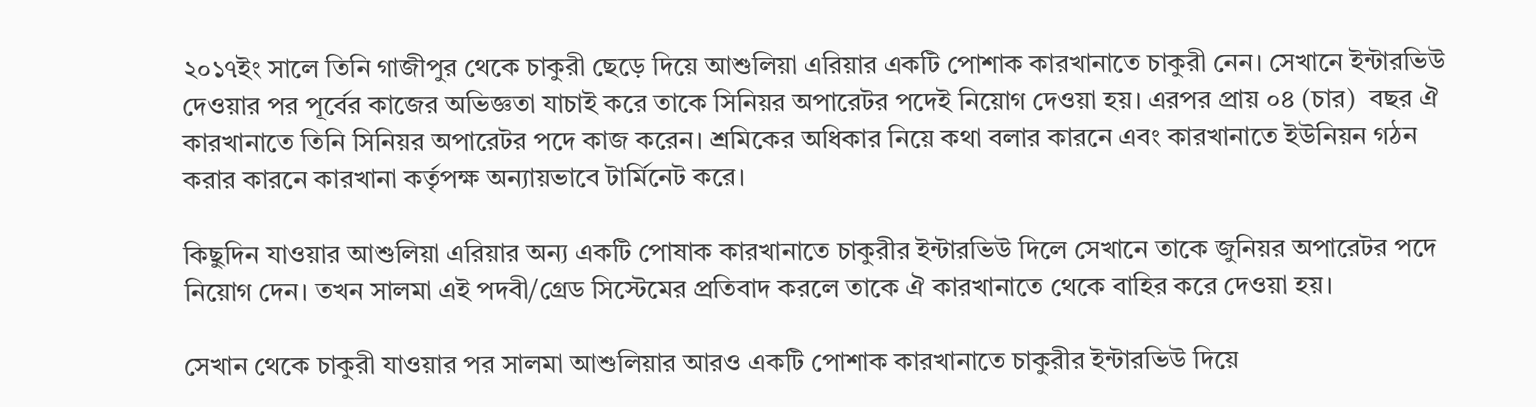২০১৭ইং সালে তিনি গাজীপুর থেকে চাকুরী ছেড়ে দিয়ে আশুলিয়া এরিয়ার একটি পোশাক কারখানাতে চাকুরী নেন। সেখানে ইন্টারভিউ দেওয়ার পর পূর্বের কাজের অভিজ্ঞতা যাচাই করে তাকে সিনিয়র অপারেটর পদেই নিয়োগ দেওয়া হয়। এরপর প্রায় ০৪ (চার)  বছর ঐ কারখানাতে তিনি সিনিয়র অপারেটর পদে কাজ করেন। শ্রমিকের অধিকার নিয়ে কথা বলার কারনে এবং কারখানাতে ইউনিয়ন গঠন করার কারনে কারখানা কর্তৃপক্ষ অন্যায়ভাবে টার্মিনেট করে।

কিছুদিন যাওয়ার আশুলিয়া এরিয়ার অন্য একটি পোষাক কারখানাতে চাকুরীর ইন্টারভিউ দিলে সেখানে তাকে জুনিয়র অপারেটর পদে নিয়োগ দেন। তখন সালমা এই পদবী/গ্রেড সিস্টেমের প্রতিবাদ করলে তাকে ঐ কারখানাতে থেকে বাহির করে দেওয়া হয়।

সেখান থেকে চাকুরী যাওয়ার পর সালমা আশুলিয়ার আরও একটি পোশাক কারখানাতে চাকুরীর ইন্টারভিউ দিয়ে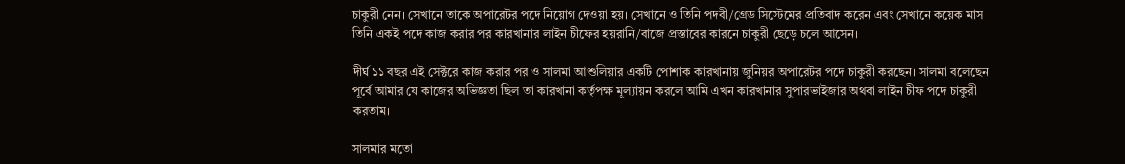চাকুরী নেন। সেখানে তাকে অপারেটর পদে নিয়োগ দেওয়া হয়। সেখানে ও তিনি পদবী/গ্রেড সিস্টেমের প্রতিবাদ করেন এবং সেখানে কয়েক মাস তিনি একই পদে কাজ করার পর কারখানার লাইন চীফের হয়রানি/বাজে প্রস্তাবের কারনে চাকুরী ছেড়ে চলে আসেন।

দীর্ঘ ১১ বছর এই সেক্টরে কাজ করার পর ও সালমা আশুলিয়ার একটি পোশাক কারখানায় জুনিয়র অপারেটর পদে চাকুরী করছেন। সালমা বলেছেন পূর্বে আমার যে কাজের অভিজ্ঞতা ছিল তা কারখানা কর্তৃপক্ষ মূল্যায়ন করলে আমি এখন কারখানার সুপারভাইজার অথবা লাইন চীফ পদে চাকুরী করতাম।

সালমার মতো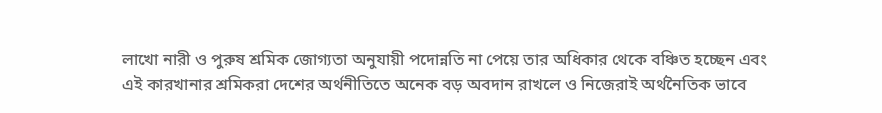লাখো নারী ও পুরুষ শ্রমিক জোগ্যতা অনুযায়ী পদোন্নতি না পেয়ে তার অধিকার থেকে বঞ্চিত হচ্ছেন এবং এই কারখানার শ্রমিকরা দেশের অর্থনীতিতে অনেক বড় অবদান রাখলে ও নিজেরাই অর্থনৈতিক ভাবে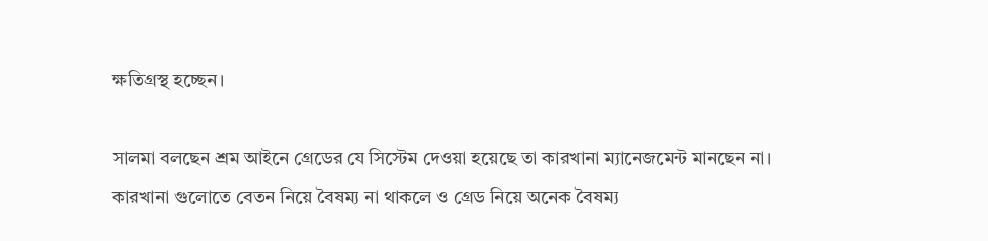ক্ষতিগ্রস্থ হচ্ছেন।

সালমা বলছেন শ্রম আইনে গ্রেডের যে সিস্টেম দেওয়া হয়েছে তা কারখানা ম্যানেজমেন্ট মানছেন না। কারখানা গুলোতে বেতন নিয়ে বৈষম্য না থাকলে ও গ্রেড নিয়ে অনেক বৈষম্য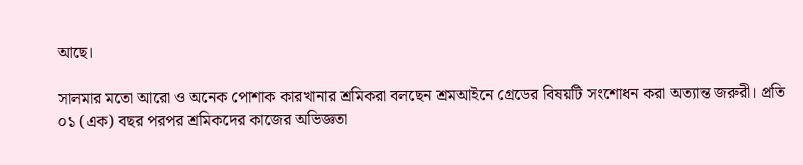আছে।

সালমার মতো আরো ও অনেক পোশাক কারখানার শ্রমিকরা বলছেন শ্রমআইনে গ্রেডের বিষয়টি সংশোধন করা অত্যান্ত জরুরী। প্রতি ০১ (এক) বছর পরপর শ্রমিকদের কাজের অভিজ্ঞতা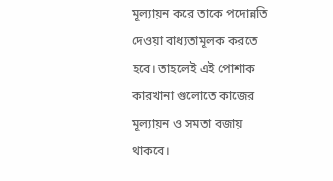মূল্যায়ন করে তাকে পদোন্নতি দেওয়া বাধ্যতামূলক করতে হবে। তাহলেই এই পোশাক কারখানা গুলোতে কাজের মূল্যায়ন ও সমতা বজায় থাকবে।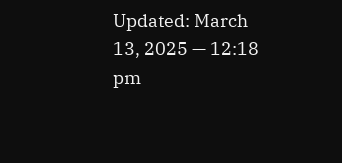Updated: March 13, 2025 — 12:18 pm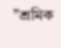”শ্রমিক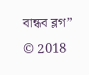বান্ধব ব্লগ” © 2018